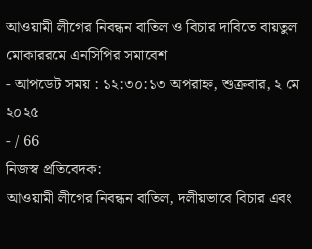আওয়ামী লীগের নিবন্ধন বাতিল ও বিচার দাবিতে বায়তুল মোকাররমে এনসিপির সমাবেশ
- আপডেট সময় : ১২:৩০:১৩ অপরাহ্ন, শুক্রবার, ২ মে ২০২৫
- / 66
নিজস্ব প্রতিবেদক:
আওয়ামী লীগের নিবন্ধন বাতিল, দলীয়ভাবে বিচার এবং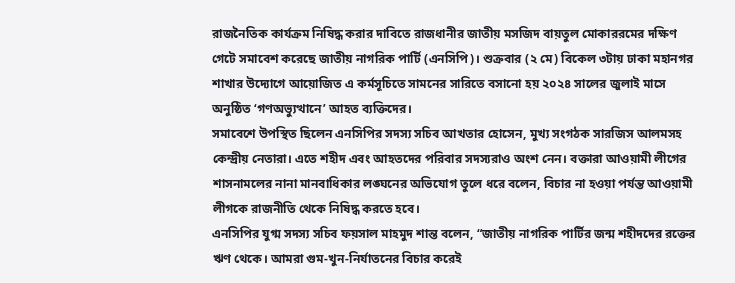রাজনৈতিক কার্যক্রম নিষিদ্ধ করার দাবিতে রাজধানীর জাতীয় মসজিদ বায়তুল মোকাররমের দক্ষিণ গেটে সমাবেশ করেছে জাতীয় নাগরিক পার্টি (এনসিপি)। শুক্রবার (২ মে) বিকেল ৩টায় ঢাকা মহানগর শাখার উদ্যোগে আয়োজিত এ কর্মসূচিতে সামনের সারিতে বসানো হয় ২০২৪ সালের জুলাই মাসে অনুষ্ঠিত ‘গণঅভ্যুত্থানে’ আহত ব্যক্তিদের।
সমাবেশে উপস্থিত ছিলেন এনসিপির সদস্য সচিব আখতার হোসেন, মুখ্য সংগঠক সারজিস আলমসহ কেন্দ্রীয় নেতারা। এতে শহীদ এবং আহতদের পরিবার সদস্যরাও অংশ নেন। বক্তারা আওয়ামী লীগের শাসনামলের নানা মানবাধিকার লঙ্ঘনের অভিযোগ তুলে ধরে বলেন, বিচার না হওয়া পর্যন্ত আওয়ামী লীগকে রাজনীতি থেকে নিষিদ্ধ করতে হবে।
এনসিপির যুগ্ম সদস্য সচিব ফয়সাল মাহমুদ শান্ত বলেন, “জাতীয় নাগরিক পার্টির জন্ম শহীদদের রক্তের ঋণ থেকে। আমরা গুম-খুন-নির্যাতনের বিচার করেই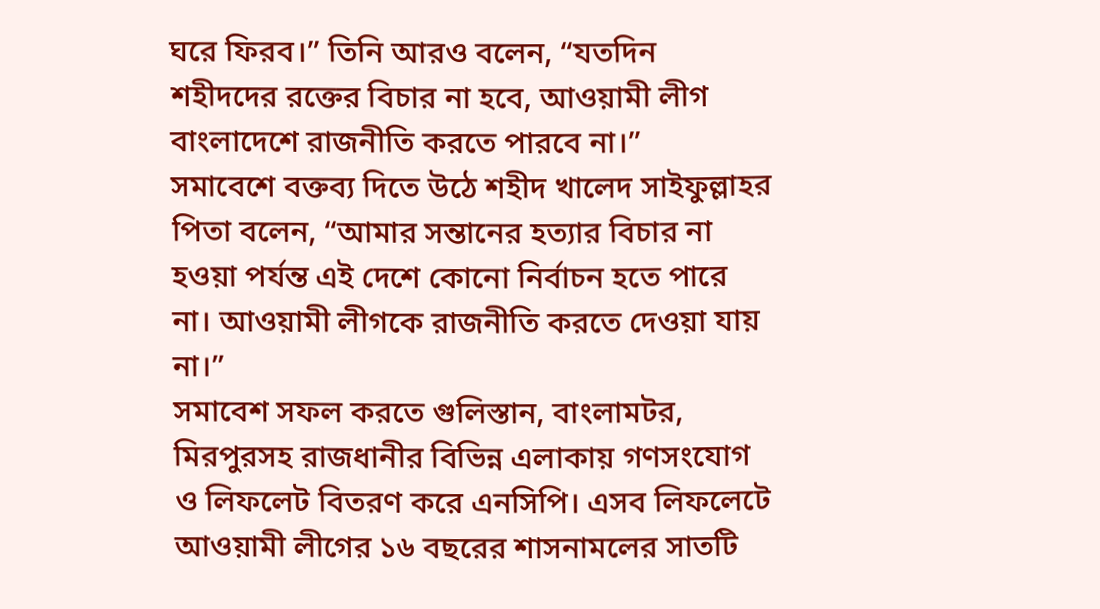ঘরে ফিরব।” তিনি আরও বলেন, “যতদিন শহীদদের রক্তের বিচার না হবে, আওয়ামী লীগ বাংলাদেশে রাজনীতি করতে পারবে না।”
সমাবেশে বক্তব্য দিতে উঠে শহীদ খালেদ সাইফুল্লাহর পিতা বলেন, “আমার সন্তানের হত্যার বিচার না হওয়া পর্যন্ত এই দেশে কোনো নির্বাচন হতে পারে না। আওয়ামী লীগকে রাজনীতি করতে দেওয়া যায় না।”
সমাবেশ সফল করতে গুলিস্তান, বাংলামটর, মিরপুরসহ রাজধানীর বিভিন্ন এলাকায় গণসংযোগ ও লিফলেট বিতরণ করে এনসিপি। এসব লিফলেটে আওয়ামী লীগের ১৬ বছরের শাসনামলের সাতটি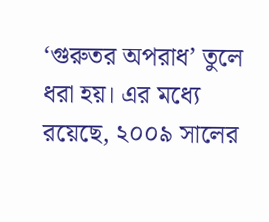‘গুরুতর অপরাধ’ তুলে ধরা হয়। এর মধ্যে রয়েছে, ২০০৯ সালের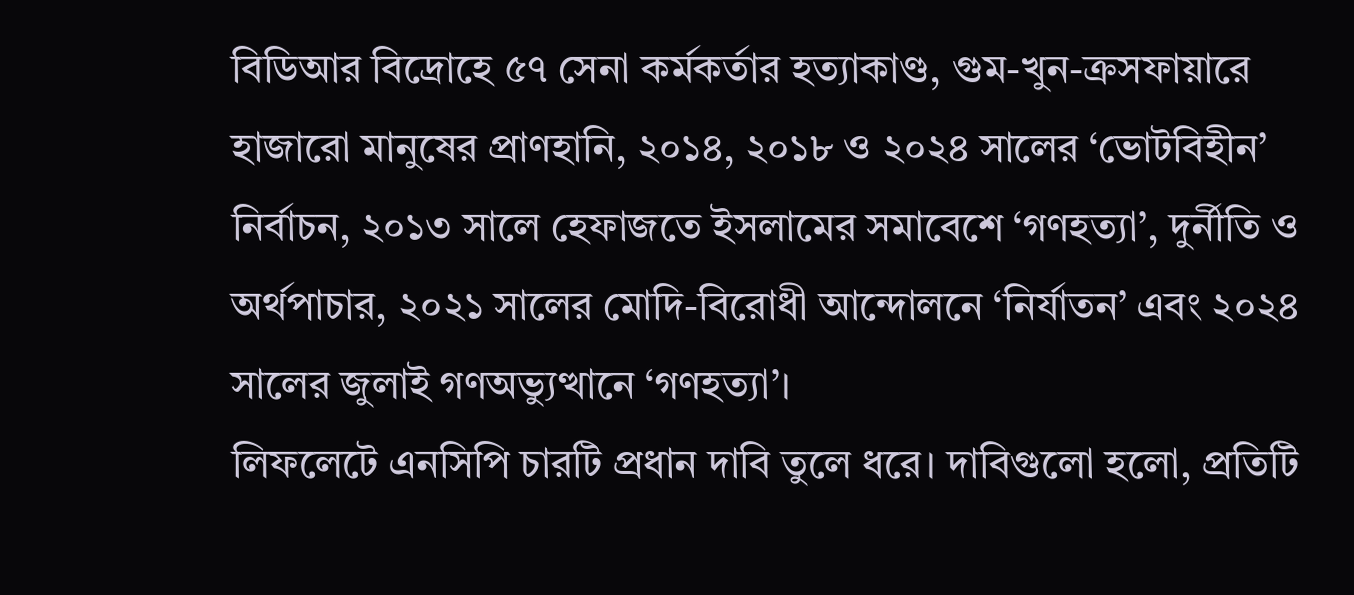বিডিআর বিদ্রোহে ৫৭ সেনা কর্মকর্তার হত্যাকাণ্ড, গুম-খুন-ক্রসফায়ারে হাজারো মানুষের প্রাণহানি, ২০১৪, ২০১৮ ও ২০২৪ সালের ‘ভোটবিহীন’ নির্বাচন, ২০১৩ সালে হেফাজতে ইসলামের সমাবেশে ‘গণহত্যা’, দুর্নীতি ও অর্থপাচার, ২০২১ সালের মোদি-বিরোধী আন্দোলনে ‘নির্যাতন’ এবং ২০২৪ সালের জুলাই গণঅভ্যুত্থানে ‘গণহত্যা’।
লিফলেটে এনসিপি চারটি প্রধান দাবি তুলে ধরে। দাবিগুলো হলো, প্রতিটি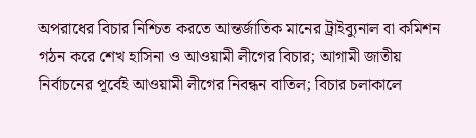অপরাধের বিচার নিশ্চিত করতে আন্তর্জাতিক মানের ট্রাইব্যুনাল বা কমিশন গঠন করে শেখ হাসিনা ও আওয়ামী লীগের বিচার; আগামী জাতীয় নির্বাচনের পূর্বেই আওয়ামী লীগের নিবন্ধন বাতিল; বিচার চলাকালে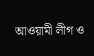আওয়ামী লীগ ও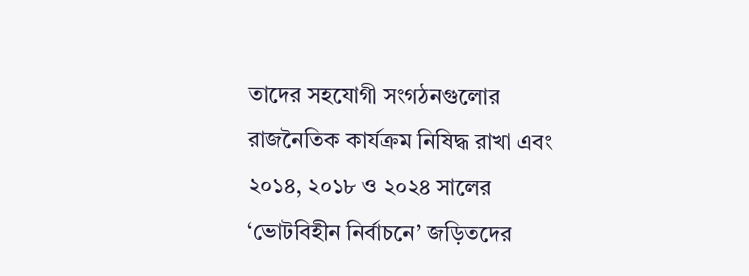তাদের সহযোগী সংগঠনগুলোর রাজনৈতিক কার্যক্রম নিষিদ্ধ রাখা এবং ২০১৪, ২০১৮ ও ২০২৪ সালের ‘ভোটবিহীন নির্বাচনে’ জড়িতদের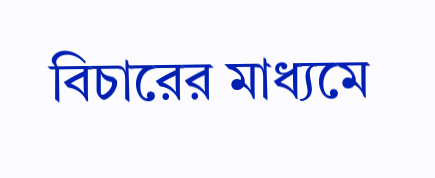বিচারের মাধ্যমে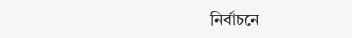নির্বাচনে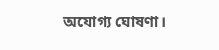অযোগ্য ঘোষণা।